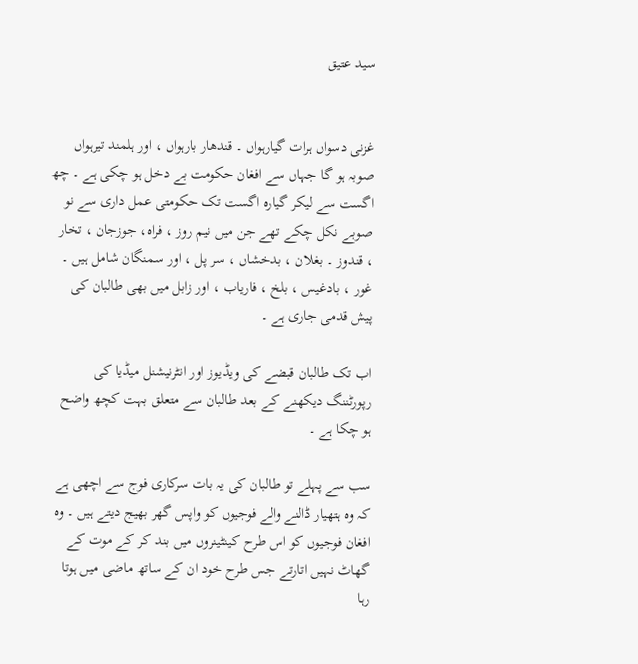سید عتیق


غزنی دسواں ہرات گیارہواں ۔ قندھار بارہواں ، اور ہلمند تیرہواں صوبہ ہو گا جہاں سے افغان حکومت بے دخل ہو چکی ہے ۔ چھ اگست سے لیکر گیارہ اگست تک حکومتی عمل داری سے نو صوبے نکل چکے تھے جن میں نیم روز ، فراہ، جوزجان ، تخار ، قندوز ۔ بغلان ، بدخشاں ، سر پل ، اور سمنگان شامل ہیں ۔ غور ، بادغیس ، بلخ ، فاریاب ، اور زابل میں بھی طالبان کی پیش قدمی جاری ہے ۔

اب تک طالبان قبضے کی ویڈیوز اور انٹرنیشنل میڈیا کی رپورٹننگ دیکھنے کے بعد طالبان سے متعلق بہت کچھ واضح ہو چکا ہے ۔

سب سے پہلے تو طالبان کی یہ بات سرکاری فوج سے اچھی ہے کہ وہ ہتھیار ڈالنے والے فوجیوں کو واپس گھر بھیج دیتے ہیں ۔ وہ افغان فوجیوں کو اس طرح کینٹینروں میں بند کر کے موت کے گھاٹ نہیں اتارتے جس طرح خود ان کے ساتھ ماضی میں ہوتا رہا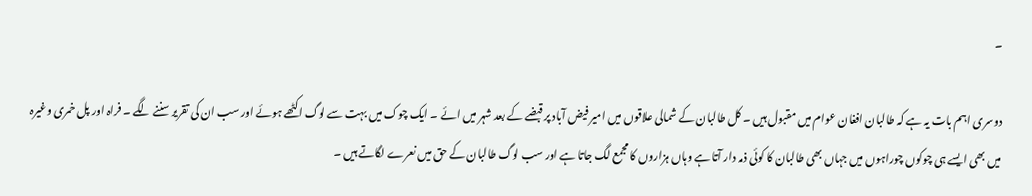۔

دوسری اہم بات یہ ہے کہ طالبان افغان عوام میں مقبول ہیں ۔ کل طالبان کے شمالی علاقوں میں امیر فیض آباد پر قبضے کے بعد شہر میں ائے ۔ ایک چوک میں بہت سے لوگ اکٹھے ہوئے اور سب ان کی تقریر سننے لگے ۔ فراہ اور پل خمری وغیرہ میں بھی ایسے ہی چوکوں چوراہوں میں جہاں بھی طالبان کا کوئی ذمہ دار آتا ہے وہاں ہزاروں کا مجمع لگ جاتا ہے اور سب لوگ طالبان کے حق میں نعرے لگاتے ہیں ۔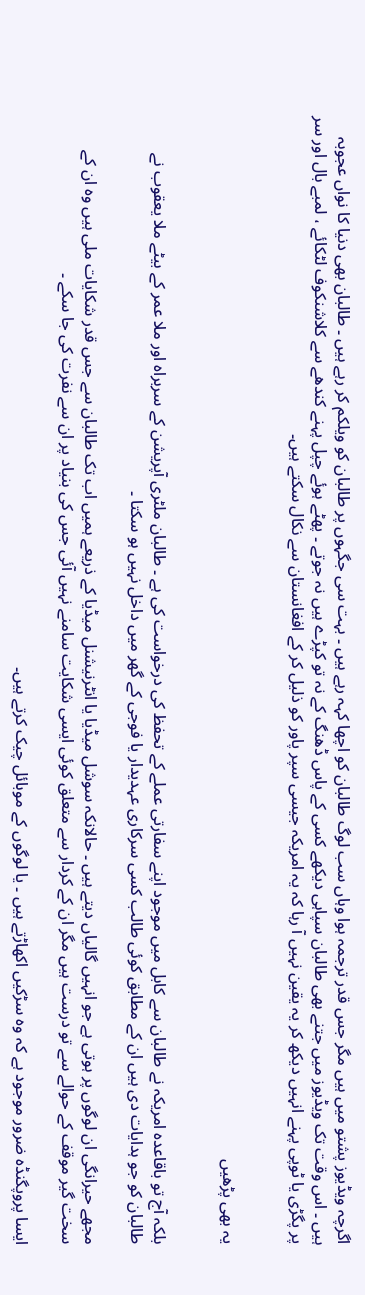اگرچہ ویڈیوز پشتو میں ہیں مگر جس قدر ترجمہ ہوا وہاں سب لوگ طالبان کو اچھا کہہ رہے ہیں ۔ بہت سی جگہوں پر طالبان کو ویلکم کر رہے ہیں ۔ طالبان بھی دنیا کا نواں عجوبہ ہیں ۔ اس وقت تک ویڈیوز میں جتنے بھی طالبان سپاہی دیکھے کسی کے پاس ڈھنگ کے نہ تو کپڑے ہیں نہ جوتے ۔ پھٹے ہوئے چپل پہنے کندھے سے کلاشنکوف لٹکائے ، لمبے بال اور سر پر پگڑی یا ٹوپی پہنے انہیں دیکھ کر یہ یقین نہیں آ رہا کہ یہ امریکہ جیسی سپر پاور کو ذلیل کر کے افغانستان سے نکال سکتے ہیں۔


یہ بھی پڑھیں


بلکہ آج تو باقاعدہ امریکہ نے طالبان سے کابل میں موجود اپنے سفارتی عملے کے تحفظ کی درخواست کی ہے ۔ طالبان ملٹری آپریشن کے سربراہ اور ملا عمر کے بیٹے ملا یعقوب نے طالبان کو جو ہدایات دی ہیں ان کے مطابق کوئی طالب کسی سرکاری عہدیدار یا فوجی کے گھر میں داخل نہیں ہو سکتا ۔

مجھے حیرانگی ان لوگوں پر ہوتی ہے جو انہیں گالیاں دیتے ہیں ۔ حالانکہ سوشل میڈیا یا انٹرنیشنل میڈیا کے ذریعے ہمیں اب تک طالبان سے جس قدر شکایات ملی ہیں وہ ان کے سخت گیر موقف کے حوالے سے تو درست ہیں مگر ان کے کردار سے متعلق کوئی ایسی شکایت سامنے نہیں آئی جس کی بنیاد پر ان سے نفرت کی جا سکے ۔

ایسا پروپگنڈہ ضرور موجود ہے کہ وہ سڑکیں اکھاڑتے ہیں ۔ یا لوگوں کے موبائل چیک کرتے ہیں۔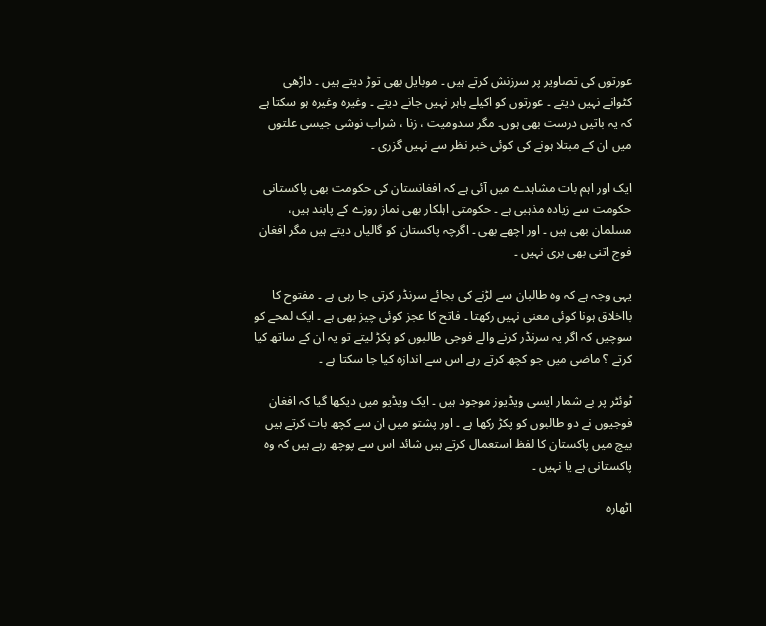عورتوں کی تصاویر پر سرزنش کرتے ہیں ۔ موبایل بھی توڑ دیتے ہیں ۔ داڑھی کٹوانے نہیں دیتے ۔ عورتوں کو اکیلے باہر نہیں جانے دیتے ۔ وغیرہ وغیرہ ہو سکتا ہے کہ یہ باتیں درست بھی ہوں۔ مگر سدومیت ، زنا ، شراب نوشی جیسی علتوں میں ان کے مبتلا ہونے کی کوئی خبر نظر سے نہیں گزری ۔

ایک اور اہم بات مشاہدے میں آئی ہے کہ افغانستان کی حکومت بھی پاکستانی حکومت سے زیادہ مذہبی ہے ۔ حکومتی اہلکار بھی نماز روزے کے پابند ہیں، مسلمان بھی ہیں ۔ اور اچھے بھی ۔ اگرچہ پاکستان کو گالیاں دیتے ہیں مگر افغان فوج اتنی بھی بری نہیں ۔

یہی وجہ ہے کہ وہ طالبان سے لڑنے کی بجائے سرنڈر کرتی جا رہی ہے ۔ مفتوح کا بااخلاق ہونا کوئی معنی نہیں رکھتا ۔ فاتح کا عجز کوئی چیز بھی ہے ۔ ایک لمحے کو سوچیں کہ اگر یہ سرنڈر کرنے والے فوجی طالبوں کو پکڑ لیتے تو یہ ان کے ساتھ کیا کرتے ؟ ماضی میں جو کچھ کرتے رہے اس سے اندازہ کیا جا سکتا ہے ۔

ٹوئٹر پر بے شمار ایسی ویڈیوز موجود ہیں ۔ ایک ویڈیو میں دیکھا گیا کہ افغان فوجیوں نے دو طالبوں کو پکڑ رکھا ہے ۔ اور پشتو میں ان سے کچھ بات کرتے ہیں بیچ میں پاکستان کا لفظ استعمال کرتے ہیں شائد اس سے پوچھ رہے ہیں کہ وہ پاکستانی ہے یا نہیں ۔

اٹھارہ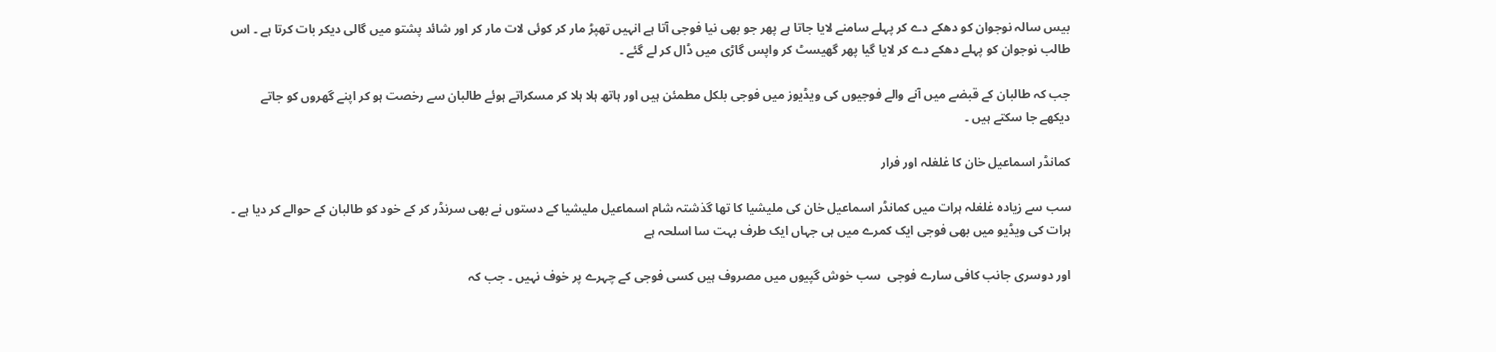بیس سالہ نوجوان کو دھکے دے کر پہلے سامنے لایا جاتا ہے پھر جو بھی نیا فوجی آتا ہے انہیں تھپڑ مار کر کوئی لات مار کر اور شائد پشتو میں گالی دیکر بات کرتا ہے ۔ اس طالب نوجوان کو پہلے دھکے دے کر لایا گیا پھر گھیسٹ کر واپس گاڑی میں ڈال کر لے گئے ۔

جب کہ طالبان کے قبضے میں آنے والے فوجیوں کی ویڈیوز میں فوجی بلکل مطمئن ہیں اور ہاتھ ہلا ہلا کر مسکراتے ہوئے طالبان سے رخصت ہو کر اپنے گھروں کو جاتے دیکھے جا سکتے ہیں ۔

کمانڈر اسماعیل خان کا غلغلہ اور فرار

سب سے زیادہ غلغلہ ہرات میں کمانڈر اسماعیل خان کی ملیشیا کا تھا گذشتہ شام اسماعیل ملیشیا کے دستوں نے بھی سرنڈر کر کے خود کو طالبان کے حوالے کر دیا ہے ۔ ہرات کی ویڈیو میں بھی فوجی ایک کمرے میں ہی جہاں ایک طرف بہت سا اسلحہ ہے

اور دوسری جانب کافی سارے فوجی  سب خوش گپیوں میں مصروف ہیں کسی فوجی کے چہرے پر خوف نہیں ۔ جب کہ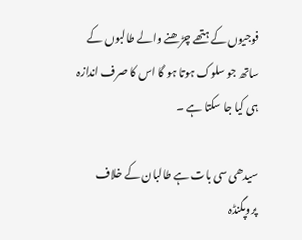فوجیوں کے ہتھے چڑھنے والے طالبوں کے ساتھ جو سلوک ہوتا ہو گا اس کا صرف اندازہ ہی کیا جا سکتا ہے ۔

سیدھی سی بات ہے طالبان کے خلاف پروپگنڈہ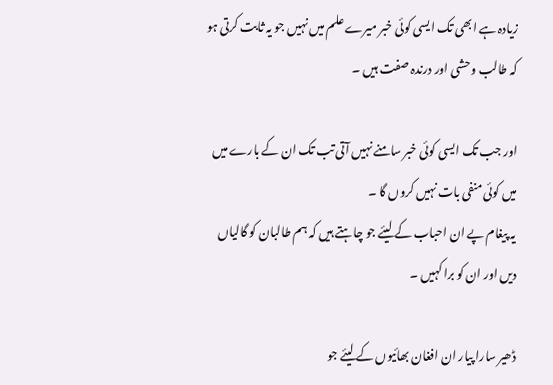زیادہ ہے ابھی تک ایسی کوئی خبر میرے علم میں نہیں جو یہ ثابت کرتی ہو کہ طالب وحشی اور درندہ صفت ہیں ۔

اور جب تک ایسی کوئی خبر سامنے نہیں آتی تب تک ان کے بارے میں میں کوئی منفی بات نہیں کروں گا ۔
یہ پیغام پے ان احباب کے لیئے جو چاہتے ہیں کہ ہم طالبان کو گالیاں دیں اور ان کو برا کہیں ۔

ڈھیر سارا پیار ان افغان بھائیوں کے لیئے جو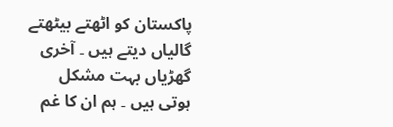پاکستان کو اٹھتے بیٹھتے گالیاں دیتے ہیں ۔ آخری گھڑیاں بہت مشکل ہوتی ہیں ۔ ہم ان کا غم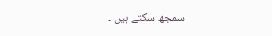سمجھ سکتے ہیں ۔